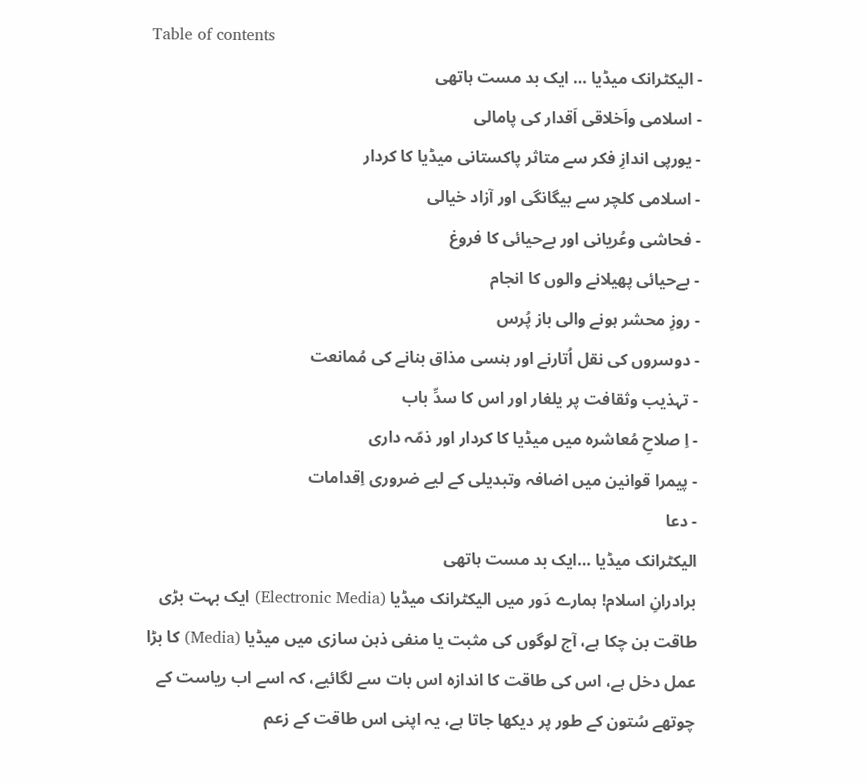Table of contents
- الیکٹرانک میڈیا … ایک بد مست ہاتھی
- اسلامی واَخلاقی اَقدار کی پامالی
- یورپی اندازِ فکر سے متاثر پاکستانی میڈیا کا کردار
- اسلامی کلچر سے بیگانگی اور آزاد خیالی
- فحاشی وعُریانی اور بےحیائی کا فروغ
- بےحیائی پھیلانے والوں کا انجام
- روزِ محشر ہونے والی باز پُرس
- دوسروں کی نقل اُتارنے اور ہنسی مذاق بنانے کی مُمانعت
- تہذیب وثقافت پر یلغار اور اس کا سدِّ باب
- اِ صلاحِ مُعاشرہ میں میڈیا کا کردار اور ذمّہ داری
- پیمرا قوانین میں اضافہ وتبدیلی کے لیے ضروری اِقدامات
- دعا
الیکٹرانک میڈیا …ایک بد مست ہاتھی
برادرانِ اسلام! ہمارے دَور میں الیکٹرانک میڈیا (Electronic Media) ایک بہت بڑی طاقت بن چکا ہے، آج لوگوں کی مثبت یا منفی ذہن سازی میں میڈیا (Media) کا بڑا عمل دخل ہے، اس کی طاقت کا اندازہ اس بات سے لگائیے، کہ اسے اب ریاست کے چوتھے سُتون کے طور پر دیکھا جاتا ہے، یہ اپنی اس طاقت کے زعم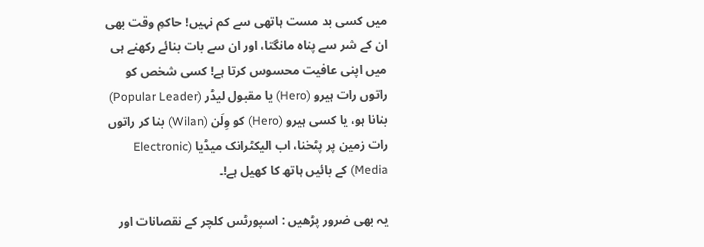میں کسی بد مست ہاتھی سے کم نہیں! حاکمِ وقت بھی ان کے شر سے پناہ مانگتا، اور ان سے بات بنائے رکھنے ہی میں اپنی عافیت محسوس کرتا ہے! کسی شخص کو راتوں رات ہیرو (Hero) یا مقبول لیڈر (Popular Leader) بنانا ہو، یا کسی ہیرو (Hero) کو وِلَن (Wilan) بنا کر راتوں رات زمین پر پٹخنا، اب الیکٹرانک میڈیا (Electronic Media) کے بائیں ہاتھ کا کھیل ہے!۔

یہ بھی ضرور پڑھیں : اسپورٹس کلچر کے نقصانات اور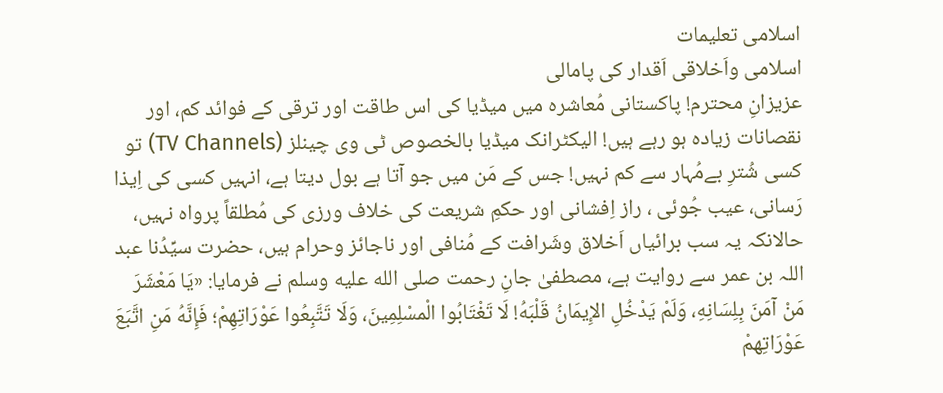اسلامی تعلیمات
اسلامی واَخلاقی اَقدار کی پامالی
عزیزانِ محترم! پاکستانی مُعاشرہ میں میڈیا کی اس طاقت اور ترقی کے فوائد کم، اور نقصانات زیادہ ہو رہے ہیں! الیکٹرانک میڈیا بالخصوص ٹی وی چینلز (TV Channels) تو کسی شُترِ بےمُہار سے کم نہیں! جس کے مَن میں جو آتا ہے بول دیتا ہے، انہیں کسی کی اِیذا رَسانی، عیب جُوئی ، راز اِفشانی اور حکمِ شریعت کی خلاف ورزی کی مُطلقاً پرواہ نہیں، حالانکہ یہ سب برائیاں اَخلاق وشَرافت کے مُنافی اور ناجائز وحرام ہیں، حضرت سیِّدُنا عبد اللہ بن عمر سے روایت ہے، مصطفیٰ جانِ رحمت صلى الله عليه وسلم نے فرمایا: «يَا مَعْشَرَ مَنْ آمَنَ بِلِسَانِهِ، وَلَمْ يَدْخُلِ الإِيمَانُ قَلْبَهُ! لَا تَغْتَابُوا الْمسْلِمِينَ، وَلَا تَتَّبِعُوا عَوْرَاتِهِمْ؛ فَإِنَّهُ مَنِ اتَّبَعَ عَوْرَاتِهمْ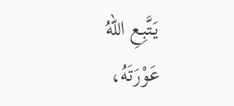يَتَّبِعِ اللهُ عَوْرَتَهُ،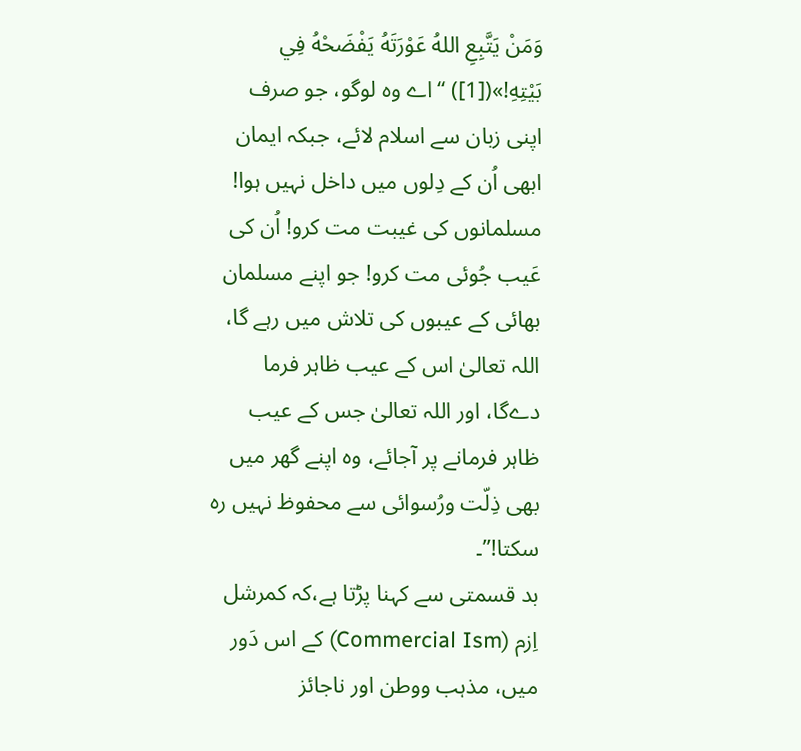وَمَنْ يَتَّبِعِ اللهُ عَوْرَتَهُ يَفْضَحْهُ فِي بَيْتِهِ!»([1]) “اے وہ لوگو، جو صرف اپنی زبان سے اسلام لائے، جبکہ ایمان ابھی اُن کے دِلوں میں داخل نہیں ہوا! مسلمانوں کی غیبت مت کرو! اُن کی عَیب جُوئی مت کرو! جو اپنے مسلمان بھائی کے عیبوں کی تلاش میں رہے گا، اللہ تعالیٰ اس کے عیب ظاہر فرما دےگا، اور اللہ تعالیٰ جس کے عیب ظاہر فرمانے پر آجائے، وہ اپنے گھر میں بھی ذِلّت ورُسوائی سے محفوظ نہیں رہ سکتا!”۔
بد قسمتی سے کہنا پڑتا ہے،کہ کمرشل اِزم (Commercial Ism) کے اس دَور میں، مذہب ووطن اور ناجائز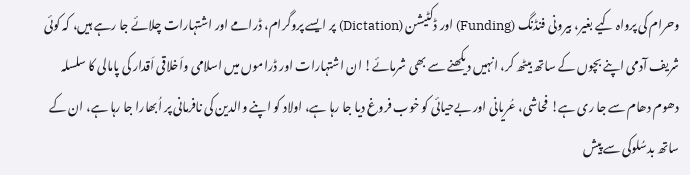وحرام کی پرواہ کیے بغیر، بیرونی فنڈنگ (Funding) اور ڈکٹیشن (Dictation) پر ایسے پروگرام، ڈرامے اور اشتہارات چلائے جا رہے ہیں، کہ کوئی شریف آدمی اپنے بچوں کے ساتھ بیٹھ کر، انہیں دیکھنے سے بھی شرمائے! ان اشتہارات اور ڈراموں میں اسلامی واَخلاقی اَقدار کی پامالی کا سلسلہ دھوم دھام سے جا ری ہے! فحاشی، عُریانی اور بےحیائی کو خوب فروغ دیا جا رہا ہے، اولاد کو اپنے والدین کی نافرمانی پر اُبھارا جا رہا ہے، ان کے ساتھ بدسُلوکی سے پیش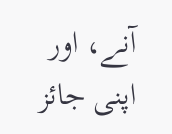آنے، اور اپنی جائز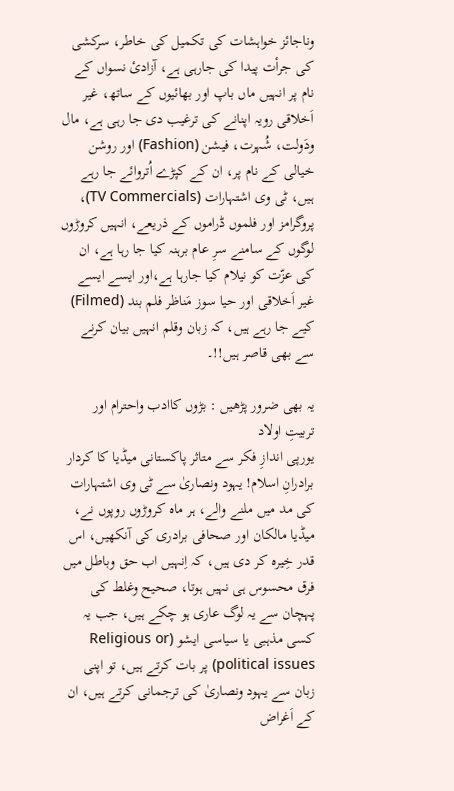وناجائز خواہشات کی تکمیل کی خاطر، سرکشی كى جرأت پیدا کی جارہی ہے، آزادئ نسواں کے نام پر انہیں ماں باپ اور بھائیوں کے ساتھ، غیر اَخلاقی رویہ اپنانے کی ترغیب دی جا رہی ہے، مال ودَولت، شُہرت، فیشن (Fashion) اور روشن خیالی کے نام پر، ان کے کپڑے اُتروائے جا رہے ہیں، ٹی وی اشتہارات (TV Commercials)، پروگرامز اور فلموں ڈراموں کے ذریعے، انہیں کروڑوں لوگوں کے سامنے سرِ عام برہنہ کیا جا رہا ہے، ان کی عزّت کو نیلام کیا جارہا ہے،اور ایسے ایسے غیر اَخلاقی اور حیا سوز مَناظر فلم بند (Filmed) کیے جا رہے ہیں، کہ زبان وقلم انہیں بیان کرنے سے بھی قاصر ہیں!!۔

یہ بھی ضرور پڑھیں : بڑوں کاادب واحترام اور تربیتِ اولاد
یورپی اندازِ فکر سے متاثر پاکستانی میڈیا کا کردار
برادرانِ اسلام! یہود ونصاریٰ سے ٹی وی اشتہارات کی مد میں ملنے والے، ہر ماہ کروڑوں روپوں نے، میڈیا مالکان اور صحافی برادری کی آنکھیں، اس قدر خِیرہ کر دی ہیں، کہ اِنہیں اب حق وباطل میں فرق محسوس ہی نہیں ہوتا، صحیح وغلط کی پہچان سے یہ لوگ عاری ہو چکے ہیں، جب یہ کسی مذہبی یا سیاسی ایشو (Religious or political issues) پر بات کرتے ہیں، تو اپنی زبان سے یہود ونصاریٰ کی ترجمانی کرتے ہیں، ان کے اَغراض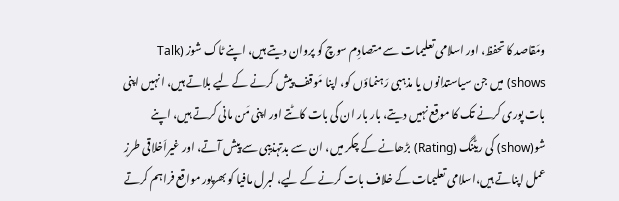ومَقاصد کا تحفظ، اور اسلامی تعلیمات سے متصادِم سوچ کو پروان دیتے ہیں، اپنے ٹاک شوز (Talk shows) میں جن سیاستدانوں یا مذہبی رَہنماؤں کو، اپنا مَوقف پیش کرنے کے لیے بلاتے ہیں، انہیں اپنی بات پوری کرنے تک کا موقع نہیں دیتے، بار بار ان کی بات کاٹتے اور اپنی مَن مانی کرتے ہیں، اپنے شو(show) کی ریٹنگ (Rating) بڑھانے کے چکر میں، ان سے بدتہذیبی سے پیش آتے، اور غیراَخلاقی طرزِ عمل اپناتے ہیں،اسلامی تعلیمات کے خلاف بات کرنے کے لیے، لبرل مافیا کو بھرپور مواقع فراہم کرتے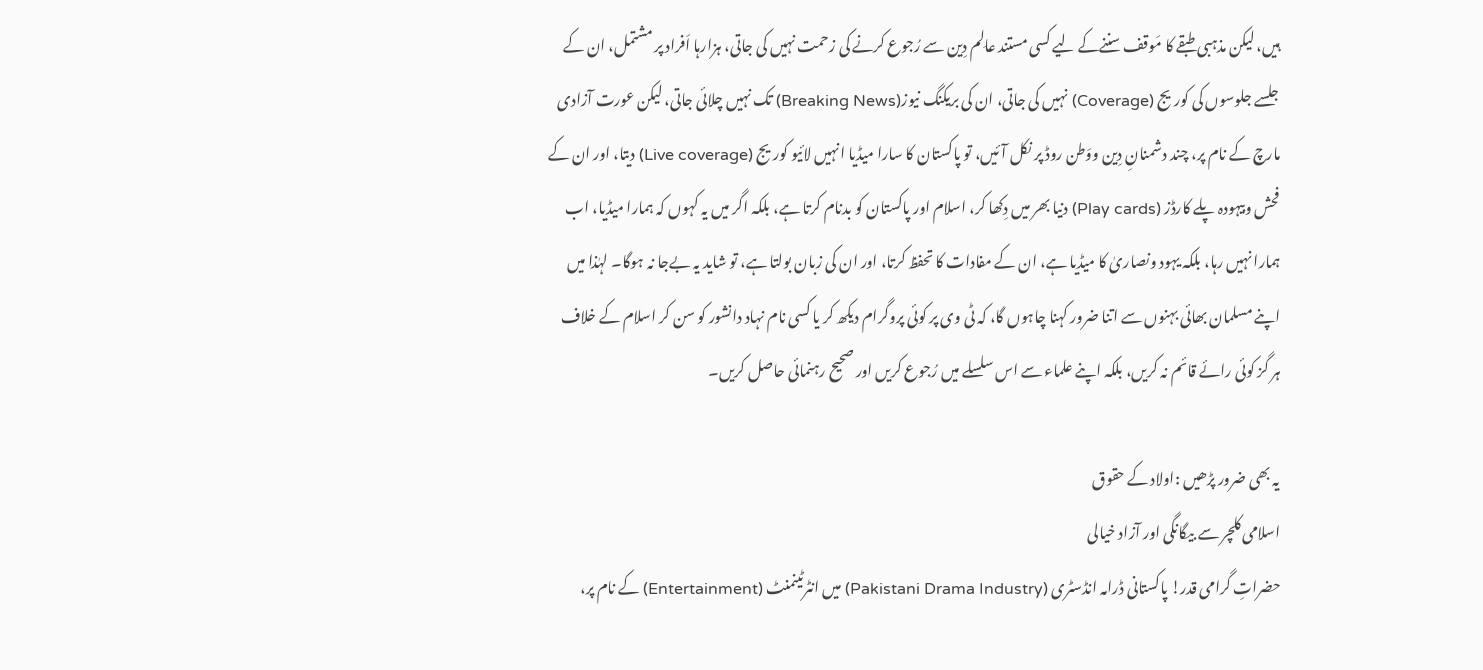ہیں، لیکن مذہبی طبقے کا مَوقف سننےکے لیے کسی مستند عالِم دِین سے رُجوع کرنے کی زحمت نہیں کی جاتی، ہزارہا اَفراد پر مشتمل، ان کے جلسے جلوسوں کی کوریج (Coverage) نہیں کی جاتی، ان کی بریکنگ نیوز(Breaking News) تک نہیں چلائی جاتی، لیکن عورت آزادی مارچ کے نام پر، چند دشمنانِ دِین ووَطن روڈ پر نکل آئیں، تو پاکستان کا سارا میڈیا انہیں لائیو کوریج (Live coverage) دیتا، اور ان کے فحش وبیہودہ پلے کارڈز (Play cards) دنیا بھر میں دِکھا کر، اسلام اور پاکستان کو بدنام کرتا ہے، بلکہ اگر میں یہ کہوں کہ ہمارا میڈیا، اب ہمارا نہیں رہا، بلکہ یہود ونصاریٰ کا میڈیا ہے، ان کے مفادات کا تحفظ کرتا، اور ان کی زبان بولتا ہے، تو شاید یہ بےجا نہ ہوگا۔ لہٰذا میں اپنے مسلمان بھائی بہنوں سے اتنا ضرور کہنا چاہوں گا، کہ ٹی وی پر کوئی پروگرام دیکھ کر یا کسی نام نہاد دانشور کو سن کر اسلام کے خلاف ہر گز کوئی رائے قائم نہ کریں، بلکہ اپنے علماء سے اس سلسلے میں رُجوع کریں اور صحیح رہنمائی حاصل کریں۔

یہ بھی ضرور پڑھیں :اولاد کے حقوق
اسلامی کلچر سے بیگانگی اور آزاد خیالی
حضراتِ گرامی قدر! پاکستانی ڈرامہ انڈسٹری (Pakistani Drama Industry) میں انٹرٹینمنٹ (Entertainment) کے نام پر،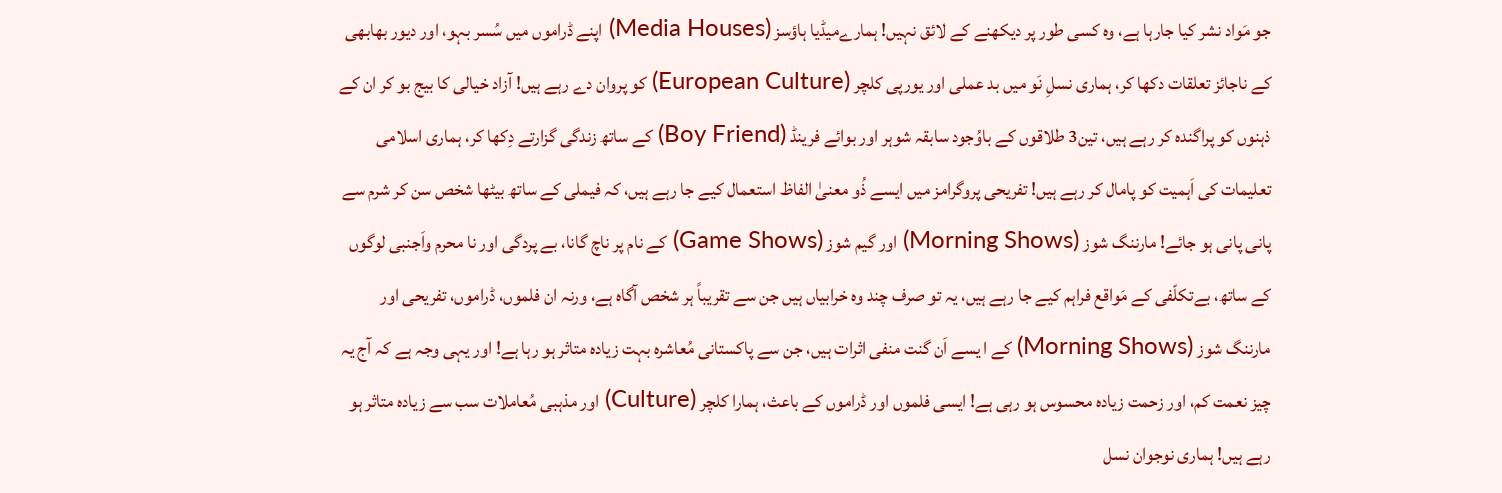جو مَواد نشر کیا جارہا ہے، وہ کسی طور پر دیکھنے کے لائق نہیں! ہمارےمیڈیا ہاؤسز (Media Houses) اپنے ڈراموں میں سُسر بہو، اور دیور بھابھی کے ناجائز تعلقات دکھا کر، ہماری نسلِ نَو میں بد عملى اور یورپی کلچر (European Culture) کو پروان دے رہے ہیں! آزاد خیالی کا بیج بو کر ان کے ذہنوں کو پراگندہ کر رہے ہیں، تین3 طلاقوں کے باوُجود سابقہ شوہر اور بوائے فرینڈ (Boy Friend) کے ساتھ زندگی گزارتے دِکھا کر، ہماری اسلامی تعلیمات کی اَہمیت کو پامال کر رہے ہیں! تفریحی پروگرامز میں ایسے ذُو معنیٰ الفاظ استعمال کیے جا رہے ہیں، کہ فیملی کے ساتھ بیٹھا شخص سن کر شرم سے پانی پانی ہو جائے! مارننگ شوز (Morning Shows) اور گیم شوز (Game Shows) کے نام پر ناچ گانا، بے پردگی اور نا محرم واَجنبی لوگوں کے ساتھ، بےتکلّفی کے مَواقع فراہم کیے جا رہے ہیں، یہ تو صرف چند وہ خرابیاں ہیں جن سے تقریباً ہر شخص آگاہ ہے، ورنہ ان فلموں، ڈراموں، تفریحی اور مارننگ شوز (Morning Shows) کے ا یسے اَن گنت منفی اثرات ہیں، جن سے پاکستانی مُعاشرہ بہت زیادہ متاثر ہو رہا ہے! اور یہی وجہ ہے کہ آج یہ چیز نعمت کم، اور زحمت زیادہ محسوس ہو رہی ہے! ایسی فلموں اور ڈراموں کے باعث، ہمارا کلچر (Culture) اور مذہبی مُعاملات سب سے زیادہ متاثر ہو رہے ہیں! ہماری نوجوان نسل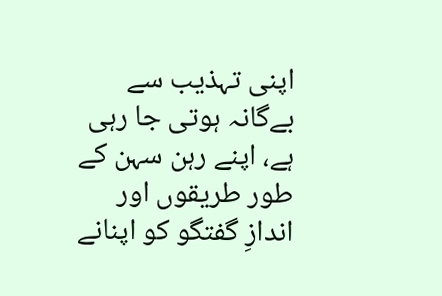اپنی تہذیب سے بےگانہ ہوتی جا رہی ہے، اپنے رہن سہن کے طور طریقوں اور اندازِ گفتگو کو اپنانے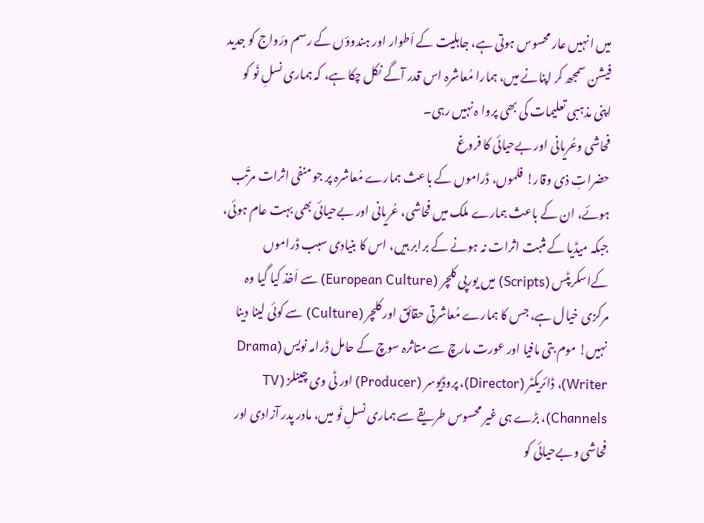میں انہیں عار محسوس ہوتی ہے، جاہلیت کے اَطوار اور ہندوؤں کے رسم ورَواج کو جدید فیشن سمجھ کر اپنانے میں، ہمارا مُعاشرہ اس قدر آگے نکل چکا ہے، کہ ہماری نسلِ نَو کو اپنی مذہبی تعلیمات کی بھی پروا ہ نہیں رہی۔
فحاشی وعُریانی اور بےحیائی کا فروغ
حضراتِ ذی وقار! فلموں، ڈراموں کے باعث ہمارے مُعاشرہ پر جو منفی اثرات مرتّب ہوئے، ان کے باعث ہمارے ملک میں فحاشی، عُریانی اور بےحیائی بھی بہت عام ہوئی، جبکہ میڈیا کے مثبت اثرات نہ ہونے کے برابر ہیں، اس کا بنیادی سبب ڈراموں کےاسکرپٹس (Scripts) میں یورپی کلچر (European Culture) سے اَخذ کیا گیا وہ مرکزی خیال ہے، جس کا ہمارے مُعاشرتی حقائق اور کلچر (Culture) سے کوئی لینا دینا نہیں! موم بتی مافیا اور عورت مارچ سے متاثرہ سوچ کے حامل ڈرامہ نویس (Drama Writer)، ڈائریکٹر (Director)، پروڈیوسر (Producer) اور ٹی وی چینلز (TV Channels)، بڑے ہی غیر محسوس طریقے سے ہماری نسلِ نَو میں، مادر پدر آزادی اور فحاشی وبےحیائی کو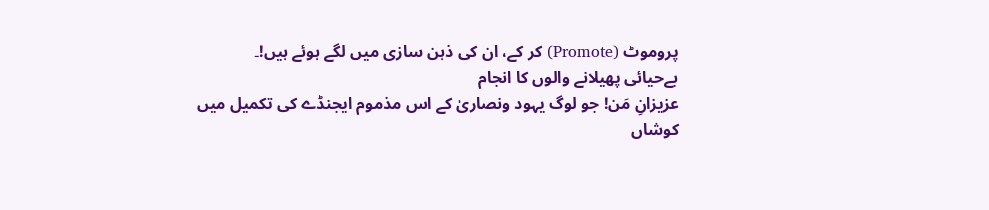پروموٹ (Promote) کر کے، ان کی ذہن سازی میں لگے ہوئے ہیں!۔
بےحیائی پھیلانے والوں کا انجام
عزیزانِ مَن! جو لوگ یہود ونصاریٰ کے اس مذموم ایجنڈے کی تکمیل میں کوشاں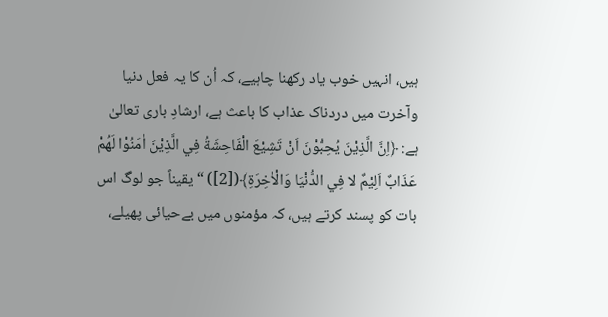ہیں، انہیں خوب یاد رکھنا چاہیے، کہ اُن کا یہ فعل دنیا وآخرت میں دردناک عذاب کا باعث ہے، ارشادِ باری تعالیٰ ہے: ﴿اِنَّ الَّذِيْنَ يُحِبُّوْنَ اَنْ تَشِيْعَ الْفَاحِشَةُ فِي الَّذِيْنَ اٰمَنُوْا لَهُمْ عَذَابٌ اَلِيْمٌ لا فِي الدُّنْيَا وَالْاٰخِرَةِ﴾([2]) “یقیناً جو لوگ اس بات کو پسند کرتے ہیں، کہ مؤمنوں میں بےحیائی پھیلے،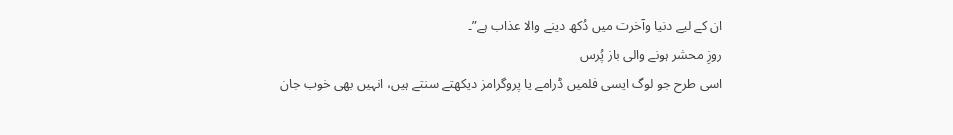ان کے لیے دنیا وآخرت میں دُکھ دینے والا عذاب ہے”۔
روزِ محشر ہونے والی باز پُرس
اسی طرح جو لوگ ایسی فلمیں ڈرامے یا پروگرامز دیکھتے سنتے ہیں، انہیں بھی خوب جان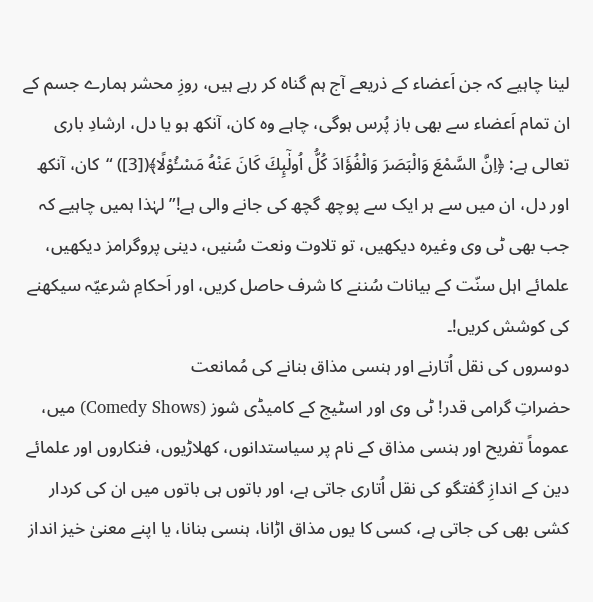لینا چاہیے کہ جن اَعضاء کے ذریعے آج ہم گناہ کر رہے ہیں، روزِ محشر ہمارے جسم کے ان تمام اَعضاء سے بھی باز پُرس ہوگی، چاہے وہ کان، آنکھ ہو یا دل، ارشادِ باری تعالی ہے: ﴿اِنَّ السَّمْعَ وَالْبَصَرَ وَالْفُؤَادَ كُلُّ اُولٰٓىِٕكَ كَانَ عَنْهُ مَسْـُٔوْلًا﴾([3]) “کان، آنکھ اور دل، ان میں سے ہر ایک سے پوچھ گچھ کی جانے والی ہے!” لہٰذا ہمیں چاہیے کہ جب بھی ٹی وی وغیرہ دیکھیں، تو تلاوت ونعت سُنیں، دینی پروگرامز دیکھیں، علمائے اہل سنّت کے بیانات سُننے کا شرف حاصل کریں، اور اَحکامِ شرعیّہ سیکھنے کی کوشش کریں!۔
دوسروں کی نقل اُتارنے اور ہنسی مذاق بنانے کی مُمانعت
حضراتِ گرامی قدر! ٹی وی اور اسٹیج کے کامیڈی شوز (Comedy Shows) میں، عموماً تفریح اور ہنسی مذاق کے نام پر سیاستدانوں، کھلاڑیوں، فنکاروں اور علمائے دین کے اندازِ گفتگو کی نقل اُتاری جاتی ہے، اور باتوں ہی باتوں میں ان کی کردار کشی بھی کی جاتی ہے، کسی کا یوں مذاق اڑانا، ہنسی بنانا، یا اپنے معنیٰ خیز انداز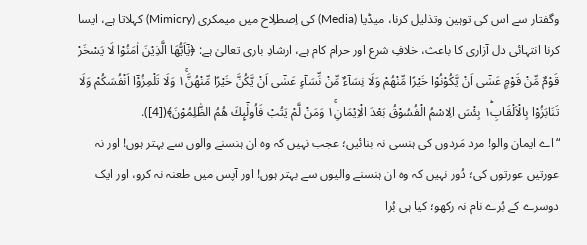وگفتار سے اس کی توہین وتذلیل کرنا، میڈیا (Media) کی اِصطلِاح میں میمکری (Mimicry) کہلاتا ہے، ایسا کرنا انتہائی دل آزاری کا باعث، خلافِ شرع اور حرام کام ہے، ارشادِ باری تعالیٰ ہے: ﴿يٰۤاَيُّهَا الَّذِيْنَ اٰمَنُوْا لَا يَسْخَرْ قَوْمٌ مِّنْ قَوْمٍ عَسٰۤى اَنْ يَّكُوْنُوْا خَيْرًا مِّنْهُمْ وَلَا نِسَآءٌ مِّنْ نِّسَآءٍ عَسٰۤى اَنْ يَّكُنَّ خَيْرًا مِّنْهُنَّ١ۚ وَلَا تَلْمِزُوْۤا اَنْفُسَكُمْ وَلَا تَنَابَزُوْا بِالْاَلْقَابِ١ؕ بِئْسَ الِاسْمُ الْفُسُوْقُ بَعْدَ الْاِيْمَانِ١ۚ وَمَنْ لَّمْ يَتُبْ فَاُولٰٓىِٕكَ هُمُ الظّٰلِمُوْنَ﴾([4]).
“اے ایمان والو! مرد مَردوں کی ہنسی نہ بنائیں؛ عجب نہیں کہ وہ ان ہنسنے والوں سے بہتر ہوں! اور نہ عورتیں عورتوں کی؛ دُور نہیں کہ وہ ان ہنسنے والیوں سے بہتر ہوں! اور آپس میں طعنہ نہ کرو، اور ایک دوسرے کے بُرے نام نہ رکھو؛ کیا ہی بُرا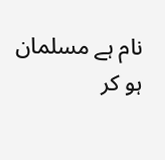نام ہے مسلمان ہو کر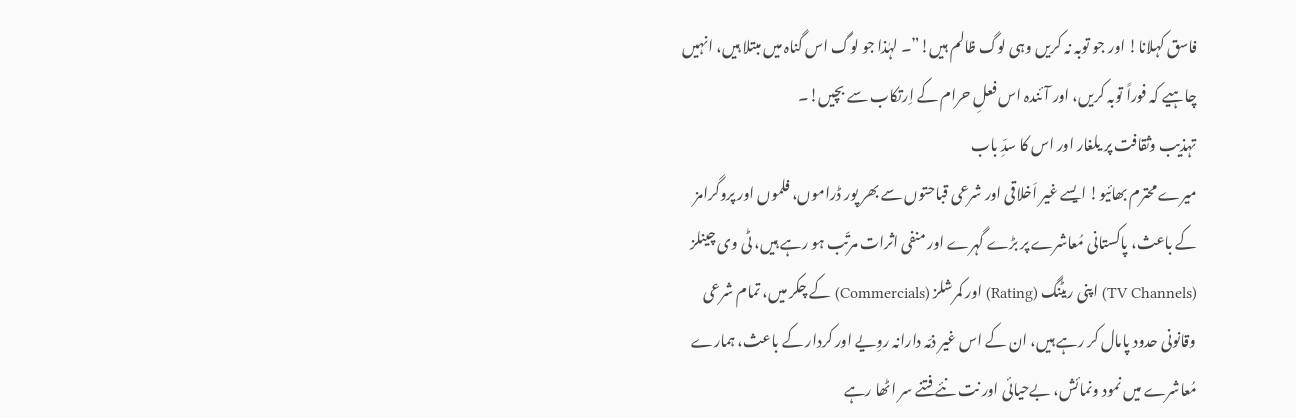فاسق کہلانا! اور جو توبہ نہ کریں وہی لوگ ظالم ہیں!”۔ لہٰذا جو لوگ اس گناہ میں مبتلا ہیں، انہیں چاہیے کہ فوراً توبہ کریں، اور آئندہ اس فعلِ حرام کے اِرتکاب سے بچیں!۔
تہذیب وثقافت پر یلغار اور اس کا سدِّ باب
میرے محترم بھائیو! ایسے غیر اَخلاقی اور شرعی قباحتوں سے بھر پور ڈراموں، فلموں اور پروگرامز کے باعث، پاکستانی مُعاشرے پر بڑے گہرے اور منفی اثرات مرتّب ہو رہے ہیں، ٹی وی چینلز (TV Channels) اپنی ریٹنگ (Rating) اور کمرشلز (Commercials) کے چکر میں، تمام شرعی وقانونی حدود پامال کر رہے ہیں، ان کے اس غیر ذمّہ دارانہ روِیے اور کردار کے باعث، ہمارے مُعاشرے میں نمود ونمائش، بےحیائی اور نت نئے فتنے سر اٹھا رہے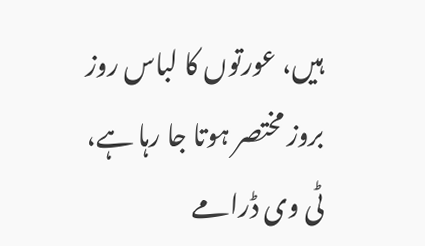ہیں، عورتوں کا لباس روز بروز مختصر ہوتا جا رہا ہے، ٹی وی ڈرامے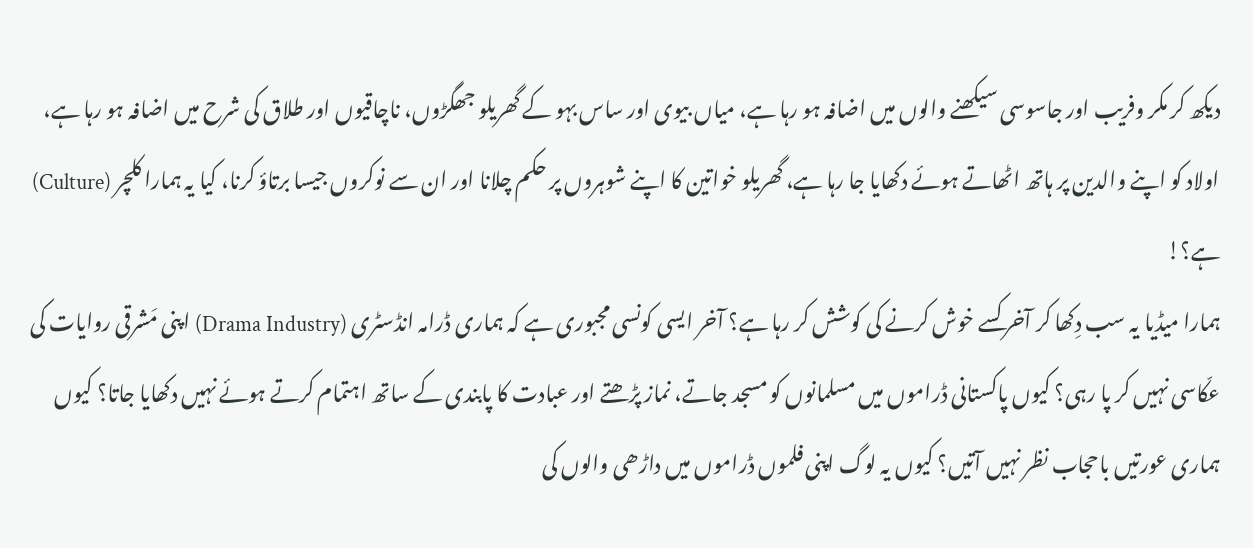دیکھ کر مکر وفریب اور جاسوسی سیکھنے والوں میں اضافہ ہو رہا ہے، میاں بیوی اور ساس بہو کے گھریلو جھگڑوں، ناچاقیوں اور طلاق کی شرح میں اضافہ ہو رہا ہے، اولاد کو اپنے والدین پر ہاتھ اٹھاتے ہوئے دکھایا جا رہا ہے، گھریلو خواتین کا اپنے شوہروں پر حکم چلانا اور ان سے نوکروں جیسا برتاؤ کرنا، کیا یہ ہمارا کلچر (Culture) ہے؟!
ہمارا میڈیا یہ سب دِکھا کر آخر کسے خوش کرنے کی کوشش کر رہا ہے؟ آخر ایسی کونسی مجبوری ہے کہ ہماری ڈرامہ انڈسٹری (Drama Industry) اپنی مَشرقی روایات کی عکّاسی نہیں کر پا رہی؟ کیوں پاکستانی ڈراموں میں مسلمانوں کو مسجد جاتے، نماز پڑھتے اور عبادت کا پابندی کے ساتھ اہتمام کرتے ہوئے نہیں دکھایا جاتا؟ کیوں ہماری عورتیں باحجاب نظر نہیں آتیں؟ کیوں یہ لوگ اپنی فلموں ڈراموں میں داڑھی والوں کی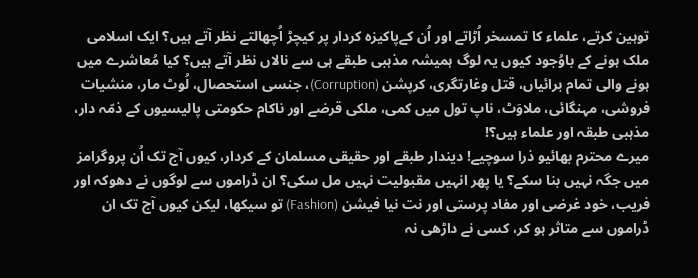توہین کرتے، علماء کا تمسخر اُڑاتے اور اُن کےپاکیزہ کردار پر کیچڑ اُچھالتے نظر آتے ہیں؟ ایک اسلامی ملک ہونے کے باوُجود کیوں یہ لوگ ہمیشہ مذہبی طبقے ہی سے نالاں نظر آتے ہیں؟ کیا مُعاشرے میں ہونے والی تمام برائیاں، قتل وغارتگری، کرپشن (Corruption)، جنسی استحصال، لُوٹ مار، منشیات فروشی، مہنگائی، ملاوَٹ، ناپ تول میں کمی، ملکی قرضے اور ناکام حکومتی پالیسیوں کے ذمّہ دار، مذہبی طبقہ اور علماء ہیں؟!
میرے محترم بھائیو ذرا سوچیے! دیندار طبقے اور حقیقی مسلمان کے کردار، کیوں آج تک اُن پروگرامز میں جگہ نہیں بنا سکے؟ يا پھر انہیں مقبولیت نہیں مل سکی؟ ان ڈراموں سے لوگوں نے دھوکہ اور فریب، خود غرضی اور مفاد پرستی اور نت نیا فیشن (Fashion) تو سیکھا، لیکن کیوں آج تک ان ڈراموں سے متاثر ہو کر، کسی نے داڑھی نہ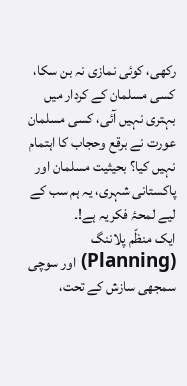رکھی، کوئی نمازی نہ بن سکا، کسی مسلمان کے کردار میں بہتری نہیں آئی، کسی مسلمان عورت نے برقع وحجاب کا اہتمام نہیں کیا؟ بحیثیت مسلمان اور پاکستانی شہری، یہ ہم سب کے لیے لمحۂ فکریہ ہے!۔
ایک منظّم پلاننگ (Planning) اور سوچی سمجھی سازش کے تحت،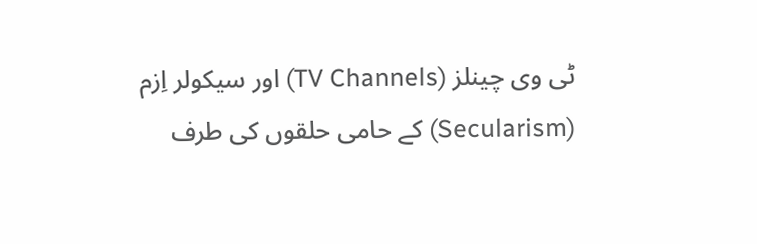ٹی وی چینلز (TV Channels) اور سیکولر اِزم (Secularism) کے حامی حلقوں کی طرف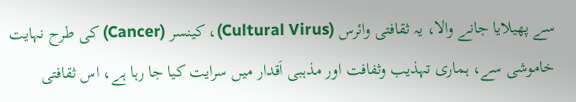سے پھیلایا جانے والا، یہ ثقافتی وائرس (Cultural Virus)، کینسر (Cancer) کی طرح نہایت خاموشی سے، ہماری تہذیب وثفافت اور مذہبی اَقدار میں سرایت کيا جا رہا ہے، اس ثقافتی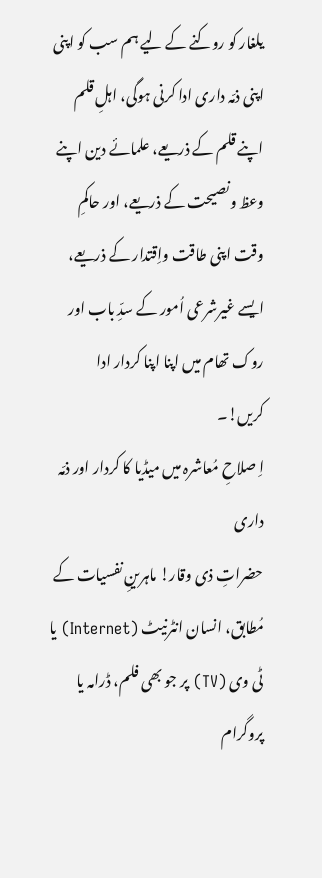یلغار کو روکنے کے لیے ہم سب کو اپنی اپنی ذمّہ داری ادا کرنی ہوگی، اہلِ قلم اپنے قلم کے ذریعے، علمائے دین اپنے وعظ ونصیحت کے ذریعے، اور حاکمِ وقت اپنی طاقت واِقتدار کے ذریعے، ایسے غیرشرعی اُمور کے سدِّ باب اور روک تھام میں اپنا اپنا کردار ادا کریں!۔
اِ صلاحِ مُعاشرہ میں میڈیا کا کردار اور ذمّہ داری
حضراتِ ذی وقار! ماہرینِ نفسیات کے مُطابق، انسان انٹرنیٹ (Internet) یا ٹی وی (TV) پر جو بھی فلم، ڈرامہ یا پروگرام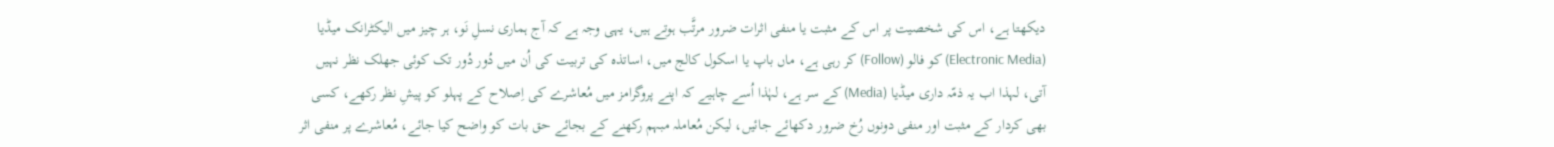دیکھتا ہے، اس کی شخصیت پر اس کے مثبت یا منفی اثرات ضرور مرتَّب ہوتے ہیں، یہی وجہ ہے کہ آج ہماری نسلِ نَو، ہر چیز میں الیکٹرانک میڈیا (Electronic Media) کو فالو (Follow) کر رہی ہے، ماں باپ یا اسکول کالج میں، اساتذہ کی تربیت کی اُن میں دُور دُور تک کوئی جھلک نظر نہیں آتی، لہذا اب یہ ذمّہ داری میڈیا (Media) کے سر ہے، لہٰذا اُسے چاہیے کہ اپنے پروگرامز میں مُعاشرے کی اِصلاح کے پہلو کو پیشِ نظر رکھے، کسی بھی کردار کے مثبت اور منفی دونوں رُخ ضرور دکھائے جائیں، لیکن مُعاملہ مبہم رکھنے کے بجائے حق بات کو واضح کیا جائے، مُعاشرے پر منفی اثر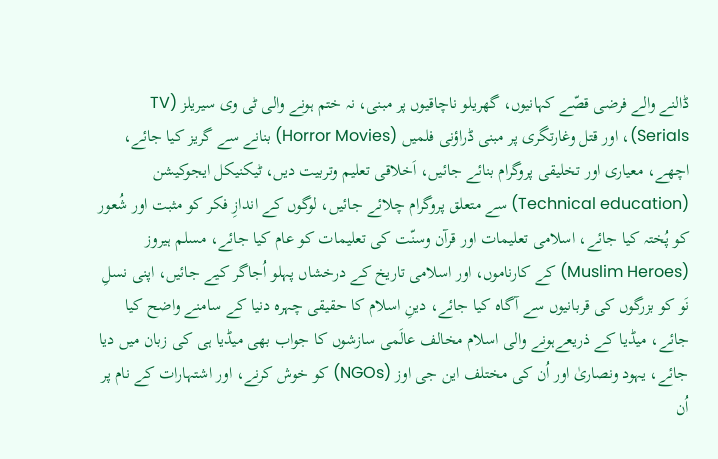ڈالنے والے فرضی قصّے کہانیوں، گھریلو ناچاقیوں پر مبنی، نہ ختم ہونے والی ٹی وی سیریلز (TV Serials)، اور قتل وغارتگرى پر مبنی ڈراؤنی فلمیں (Horror Movies) بنانے سے گریز کیا جائے، اچھے، معیاری اور تخلیقی پروگرام بنائے جائیں، اَخلاقی تعلیم وتربیت دیں، ٹیکنیکل ایجوکیشن (Technical education) سے متعلق پروگرام چلائے جائیں، لوگوں کے اندازِ فکر کو مثبت اور شُعور کو پُختہ کیا جائے، اسلامی تعلیمات اور قرآن وسنّت کی تعلیمات کو عام کیا جائے، مسلم ہیروز (Muslim Heroes) کے کارناموں، اور اسلامی تاریخ کے درخشاں پہلو اُجاگر کیے جائیں، اپنی نسلِ نَو کو بزرگوں کى قربانیوں سے آگاہ کیا جائے، دينِ اسلام کا حقیقی چہرہ دنیا کے سامنے واضح کیا جائے، میڈیا کے ذریعےہونے والی اسلام مخالف عالَمی سازشوں کا جواب بھی میڈیا ہی کی زبان میں دیا جائے، یہود ونصاریٰ اور اُن کی مختلف این جی اوز (NGOs) کو خوش کرنے، اور اشتہارات کے نام پر اُن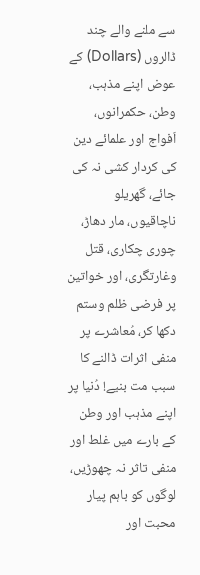سے ملنے والے چند ڈالروں (Dollars) کے عوض اپنے مذہب، وطن، حکمرانوں، اَفواج اور علمائے دین کی کردار کشی نہ کی جائے، گھریلو ناچاقیوں، مار دھاڑ، چوری چکاری، قتل وغارتگری، اور خواتین پر فرضی ظلم وستم دکھا کر، مُعاشرے پر منفی اثرات ڈالنے کا سبب مت بنیے! دُنیا پر اپنے مذہب اور وطن کے بارے میں غلط اور منفی تاثر نہ چھوڑیں، لوگوں کو باہم پیار محبت اور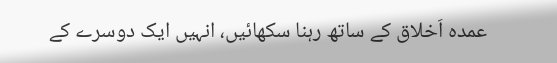عمده اَخلاق کے ساتھ رہنا سکھائیں، انہیں ایک دوسرے کے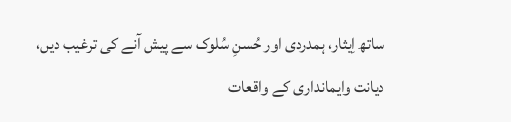ساتھ اِیثار، ہمدردی اور حُسنِ سُلوک سے پیش آنے کی ترغیب دیں، دیانت وایمانداری کے واقعات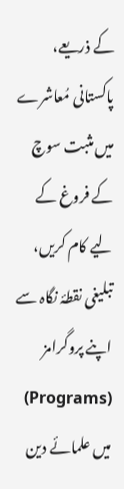کے ذریعے، پاکستانی مُعاشرے میں مثبت سوچ کے فروغ کے لیے کام کریں، تبلیغی نقطۂ نگاہ سے اپنے پروگرامز (Programs) میں علمائے دین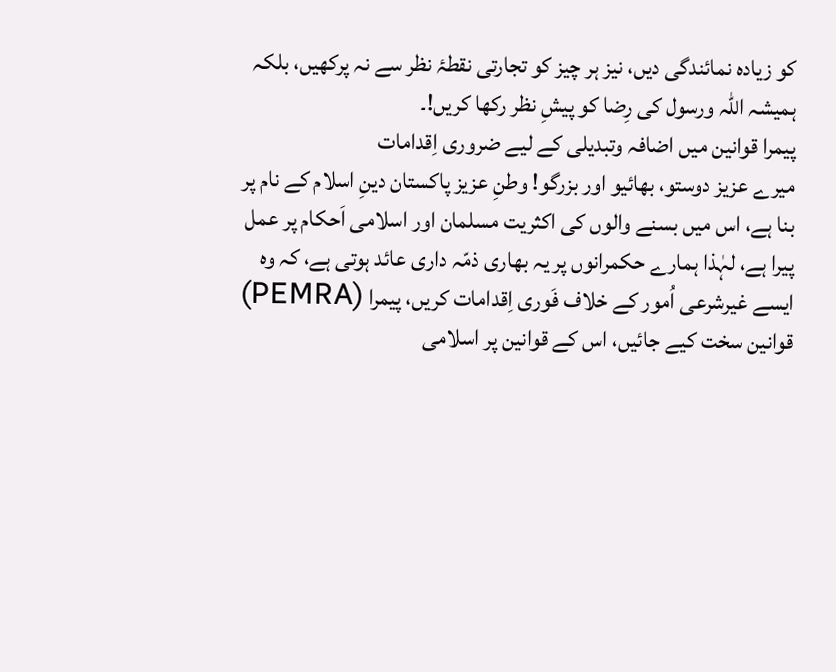کو زیادہ نمائندگی دیں، نیز ہر چیز کو تجارتی نقطۂ نظر سے نہ پرکھیں، بلکہ ہمیشہ اللہ ورسول کی رِضا کو پیشِ نظر رکھا كریں!۔
پیمرا قوانین میں اضافہ وتبدیلی کے لیے ضروری اِقدامات
میرے عزیز دوستو، بھائیو اور بزرگو! وطنِ عزیز پاکستان دینِ اسلام کے نام پر بنا ہے، اس میں بسنے والوں کی اکثریت مسلمان اور اسلامی اَحکام پر عمل پیرا ہے، لہٰذا ہمارے حکمرانوں پر یہ بھاری ذمّہ داری عائد ہوتی ہے، کہ وہ ایسے غیرشرعی اُمور کے خلاف فَوری اِقدامات کریں، پیمرا (PEMRA) قوانین سخت کیے جائیں، اس کے قوانین پر اسلامی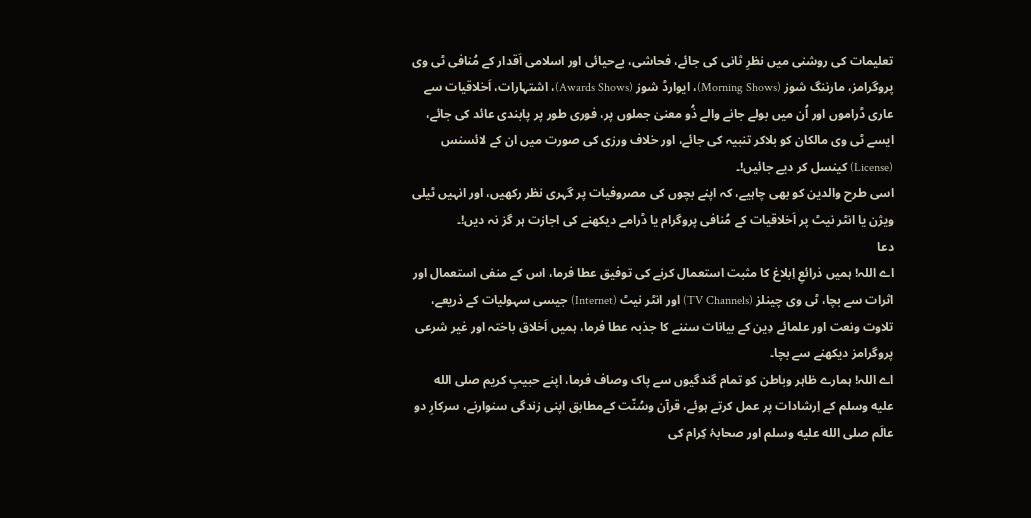تعلیمات کی روشنی میں نظرِ ثانی کی جائے، فحاشی، بےحیائی اور اسلامی اَقدار کے مُنافی ٹی وی پروگرامز، مارننگ شوز (Morning Shows)، ایوارڈ شوز (Awards Shows)، اشتہارات، اَخلاقیات سے عاری ڈراموں اور اُن میں بولے جانے والے ذُو معنیٰ جملوں پر، فوری طور پر پابندی عائد کی جائے، ایسے ٹی وی مالکان کو بلاکر تنبیہ کی جائے، اور خلاف ورزی کی صورت میں ان کے لائسنس (License) کینسل کر دیے جائیں!۔
اسی طرح والدین کو بھی چاہیے، کہ اپنے بچوں کی مصروفیات پر گہری نظر رکھیں، اور انہیں ٹیلی ویژن یا انٹر نیٹ پر اَخلاقیات کے مُنافی پروگرام یا ڈرامے دیکھنے کی اجازت ہر گز نہ دیں!۔
دعا
اے اللہ! ہمیں ذرائعِ اِبلاغ کا مثبت استعمال کرنے کی توفیق عطا فرما، اس کے منفی استعمال اور اثرات سے بچا، ٹی وی چینلز (TV Channels) اور انٹر نیٹ (Internet) جیسی سہولیات کے ذریعے، تلاوت ونعت اور علمائے دِین کے بیانات سننے کا جذبہ عطا فرما، ہمیں اَخلاق باختہ اور غیر شرعی پروگرامز دیکھنے سے بچا۔
اے اللہ! ہمارے ظاہر وباطن کو تمام گندگیوں سے پاک وصاف فرما، اپنے حبیبِ كريم صلى الله عليه وسلم کے اِرشادات پر عمل کرتے ہوئے، قرآن وسُنّت کےمطابق اپنی زندگی سنوارنے، سرکارِ دو عالَم صلى الله عليه وسلم اور صحابۂ کِرام کی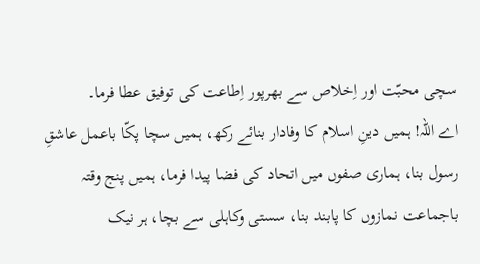سچی محبّت اور اِخلاص سے بھرپور اِطاعت كى توفیق عطا فرما۔
اے اللہ! ہمیں دینِ اسلام کا وفادار بنائے رکھ، ہمیں سچا پکّا باعمل عاشقِ رسول بنا، ہماری صفوں میں اتحاد کی فضا پیدا فرما، ہمیں پنج وقتہ باجماعت نمازوں کا پابند بنا، سستی وکاہلی سے بچا، ہر نیک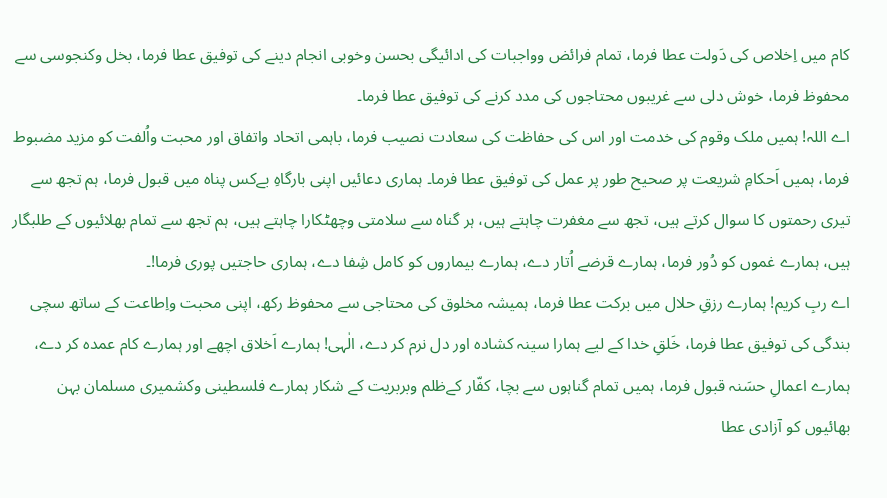کام میں اِخلاص کی دَولت عطا فرما، تمام فرائض وواجبات کی ادائیگی بحسن وخوبی انجام دینے کی توفیق عطا فرما، بخل وکنجوسی سے محفوظ فرما، خوش دلی سے غریبوں محتاجوں کی مدد کرنے کی توفیق عطا فرما۔
اے اللہ! ہمیں ملک وقوم کی خدمت اور اس کی حفاظت کی سعادت نصیب فرما، باہمی اتحاد واتفاق اور محبت واُلفت کو مزید مضبوط فرما، ہمیں اَحکامِ شریعت پر صحیح طور پر عمل کی توفیق عطا فرما۔ ہماری دعائیں اپنی بارگاہِ بےکس پناہ میں قبول فرما، ہم تجھ سے تیری رحمتوں کا سوال کرتے ہیں، تجھ سے مغفرت چاہتے ہیں، ہر گناہ سے سلامتی وچھٹکارا چاہتے ہیں، ہم تجھ سے تمام بھلائیوں کے طلبگار ہیں، ہمارے غموں کو دُور فرما، ہمارے قرضے اُتار دے، ہمارے بیماروں کو کامل شِفا دے، ہماری حاجتیں پوری فرما!۔
اے ربِ کریم! ہمارے رزقِ حلال میں برکت عطا فرما، ہمیشہ مخلوق کی محتاجی سے محفوظ رکھ، اپنی محبت واِطاعت کے ساتھ سچی بندگی کی توفیق عطا فرما، خَلقِ خدا کے لیے ہمارا سینہ کشادہ اور دل نرم کر دے، الٰہی! ہمارے اَخلاق اچھے اور ہمارے کام عمدہ کر دے، ہمارے اعمالِ حسَنہ قبول فرما، ہمیں تمام گناہوں سے بچا، کفّار کےظلم وبربریت کے شکار ہمارے فلسطینی وکشمیری مسلمان بہن بھائیوں کو آزادی عطا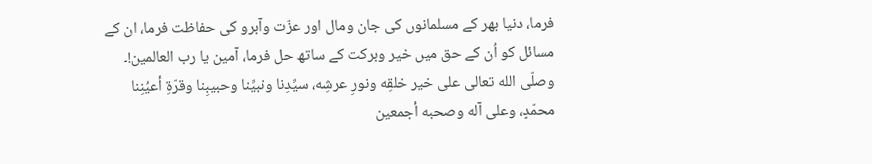فرما، دنیا بھر کے مسلمانوں کی جان ومال اور عزّت وآبرو کی حفاظت فرما، ان کے مسائل کو اُن کے حق میں خیر وبرکت کے ساتھ حل فرما، آمین یا رب العالمین!۔
وصلّى الله تعالى على خير خلقِه ونورِ عرشِه، سيِّدِنا ونبيِّنا وحبيبِنا وقرّةِ أعيُنِنا محمّدٍ، وعلى آله وصحبه أجمعين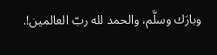وبارَك وسلَّم، والحمد لله ربّ العالمين!.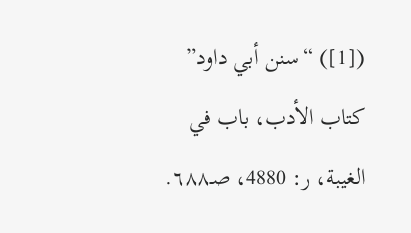([1]) “سنن أبي داود” كتاب الأدب، باب في الغيبة، ر: 4880، صـ٦٨٨.